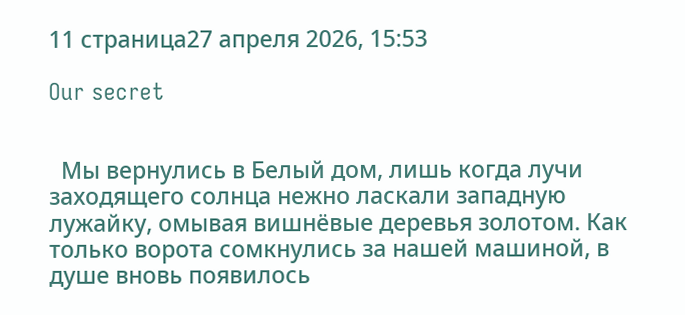11 страница27 апреля 2026, 15:53

Our secret


  Мы вернулись в Белый дом, лишь когда лучи заходящего солнца нежно ласкали западную лужайку, омывая вишнёвые деревья золотом. Как только ворота сомкнулись за нашей машиной, в душе вновь появилось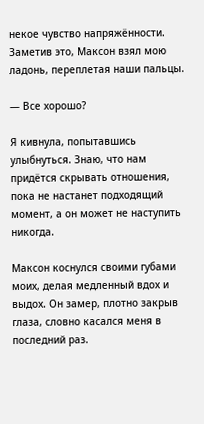некое чувство напряжённости. Заметив это, Максон взял мою ладонь, переплетая наши пальцы.

— Все хорошо?

Я кивнула, попытавшись улыбнуться. Знаю, что нам придётся скрывать отношения, пока не настанет подходящий момент, а он может не наступить никогда.

Максон коснулся своими губами моих, делая медленный вдох и выдох. Он замер, плотно закрыв глаза, словно касался меня в последний раз.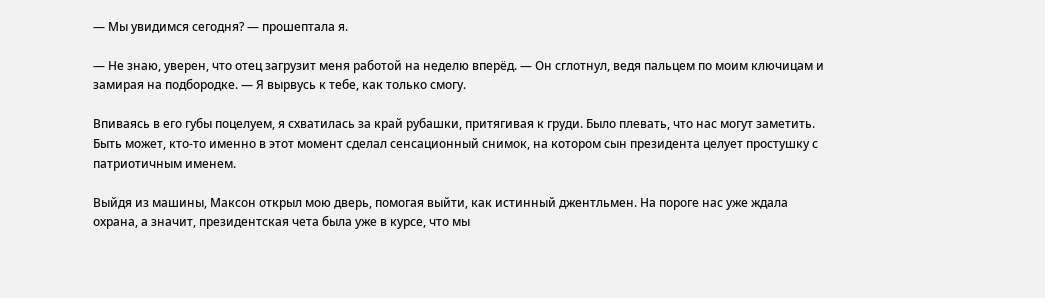— Мы увидимся сегодня? — прошептала я.

— Не знаю, уверен, что отец загрузит меня работой на неделю вперёд. — Он сглотнул, ведя пальцем по моим ключицам и замирая на подбородке. — Я вырвусь к тебе, как только смогу.

Впиваясь в его губы поцелуем, я схватилась за край рубашки, притягивая к груди. Было плевать, что нас могут заметить. Быть может, кто-то именно в этот момент сделал сенсационный снимок, на котором сын президента целует простушку с патриотичным именем.

Выйдя из машины, Максон открыл мою дверь, помогая выйти, как истинный джентльмен. На пороге нас уже ждала охрана, а значит, президентская чета была уже в курсе, что мы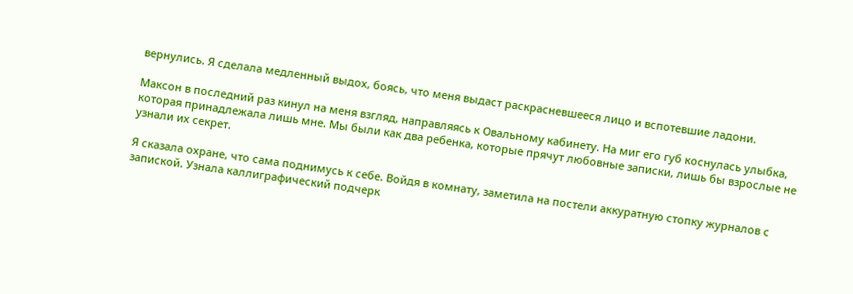вернулись. Я сделала медленный выдох, боясь, что меня выдаст раскрасневшееся лицо и вспотевшие ладони.

Максон в последний раз кинул на меня взгляд, направляясь к Овальному кабинету. На миг его губ коснулась улыбка, которая принадлежала лишь мне. Мы были как два ребенка, которые прячут любовные записки, лишь бы взрослые не узнали их секрет.

Я сказала охране, что сама поднимусь к себе. Войдя в комнату, заметила на постели аккуратную стопку журналов с запиской. Узнала каллиграфический подчерк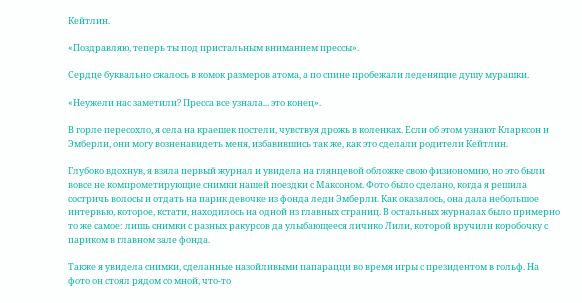Кейтлин.

«Поздравляю, теперь ты под пристальным вниманием прессы».

Сердце буквально сжалось в комок размеров атома, а по спине пробежали леденящие душу мурашки.

«Неужели нас заметили? Пресса все узнала... это конец».

В горле пересохло, я села на краешек постели, чувствуя дрожь в коленках. Если об этом узнают Кларксон и Эмберли, они могу возненавидеть меня, избавившись так же, как это сделали родители Кейтлин.

Глубоко вдохнув, я взяла первый журнал и увидела на глянцевой обложке свою физиономию, но это были вовсе не компрометирующие снимки нашей поездки с Максоном. Фото было сделано, когда я решила состричь волосы и отдать на парик девочке из фонда леди Эмберли. Как оказалось, она дала небольшое интервью, которое, кстати, находилось на одной из главных страниц. В остальных журналах было примерно то же самое: лишь снимки с разных ракурсов да улыбающееся личико Лили, которой вручили коробочку с париком в главном зале фонда.

Также я увидела снимки, сделанные назойливыми папарацци во время игры с президентом в гольф. На фото он стоял рядом со мной, что-то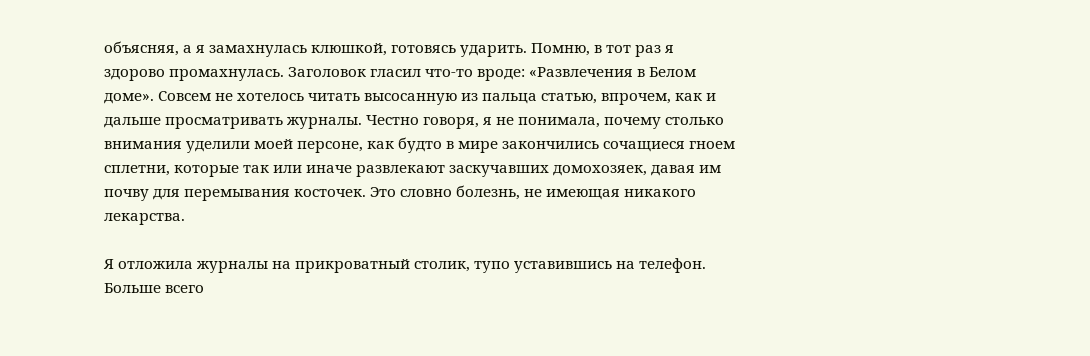объясняя, а я замахнулась клюшкой, готовясь ударить. Помню, в тот раз я здорово промахнулась. Заголовок гласил что-то вроде: «Развлечения в Белом доме». Совсем не хотелось читать высосанную из пальца статью, впрочем, как и дальше просматривать журналы. Честно говоря, я не понимала, почему столько внимания уделили моей персоне, как будто в мире закончились сочащиеся гноем сплетни, которые так или иначе развлекают заскучавших домохозяек, давая им почву для перемывания косточек. Это словно болезнь, не имеющая никакого лекарства.

Я отложила журналы на прикроватный столик, тупо уставившись на телефон. Больше всего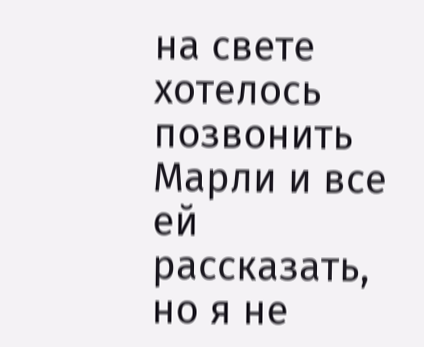на свете хотелось позвонить Марли и все ей рассказать, но я не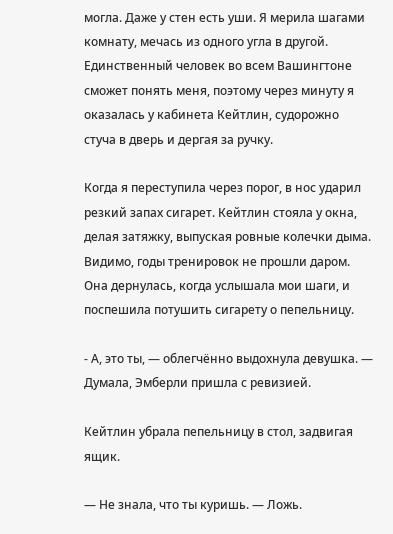могла. Даже у стен есть уши. Я мерила шагами комнату, мечась из одного угла в другой. Единственный человек во всем Вашингтоне сможет понять меня, поэтому через минуту я оказалась у кабинета Кейтлин, судорожно стуча в дверь и дергая за ручку.

Когда я переступила через порог, в нос ударил резкий запах сигарет. Кейтлин стояла у окна, делая затяжку, выпуская ровные колечки дыма. Видимо, годы тренировок не прошли даром. Она дернулась, когда услышала мои шаги, и поспешила потушить сигарету о пепельницу.

- А, это ты, — облегчённо выдохнула девушка. — Думала, Эмберли пришла с ревизией.

Кейтлин убрала пепельницу в стол, задвигая ящик.

— Не знала, что ты куришь. — Ложь.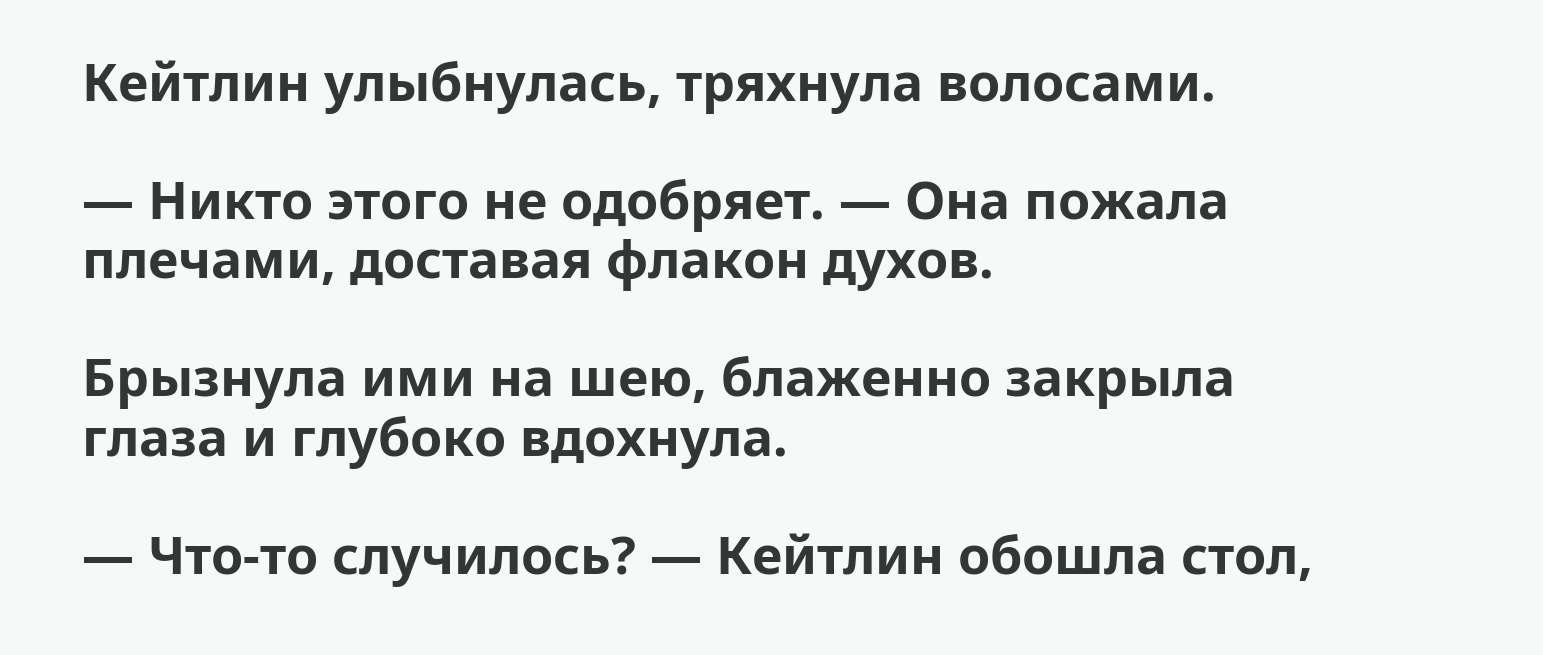Кейтлин улыбнулась, тряхнула волосами.

— Никто этого не одобряет. — Она пожала плечами, доставая флакон духов.

Брызнула ими на шею, блаженно закрыла глаза и глубоко вдохнула.

— Что-то случилось? — Кейтлин обошла стол,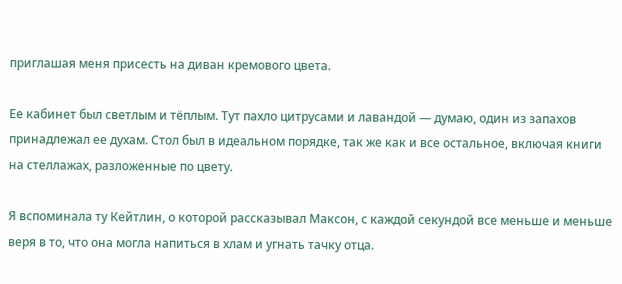приглашая меня присесть на диван кремового цвета.

Ее кабинет был светлым и тёплым. Тут пахло цитрусами и лавандой — думаю, один из запахов принадлежал ее духам. Стол был в идеальном порядке, так же как и все остальное, включая книги на стеллажах, разложенные по цвету.

Я вспоминала ту Кейтлин, о которой рассказывал Максон, с каждой секундой все меньше и меньше веря в то, что она могла напиться в хлам и угнать тачку отца.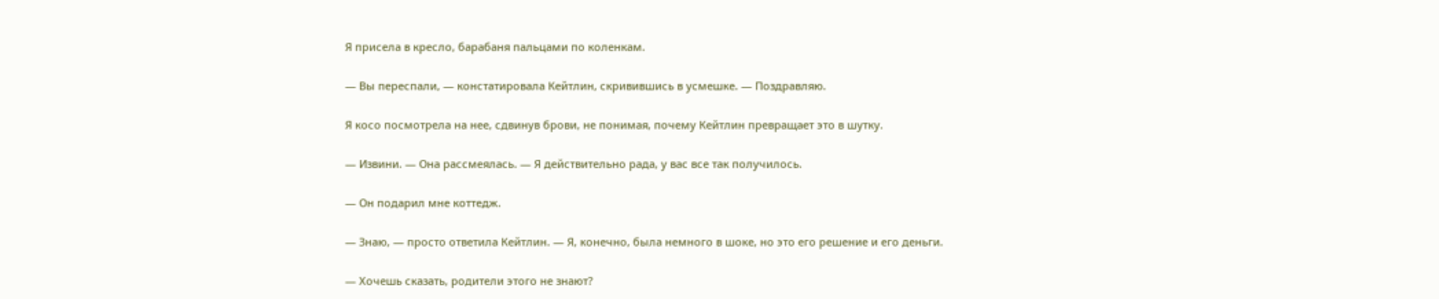Я присела в кресло, барабаня пальцами по коленкам.

— Вы переспали, — констатировала Кейтлин, скривившись в усмешке. — Поздравляю.

Я косо посмотрела на нее, сдвинув брови, не понимая, почему Кейтлин превращает это в шутку.

— Извини. — Она рассмеялась. — Я действительно рада, у вас все так получилось.

— Он подарил мне коттедж.

— Знаю, — просто ответила Кейтлин. — Я, конечно, была немного в шоке, но это его решение и его деньги.

— Хочешь сказать, родители этого не знают?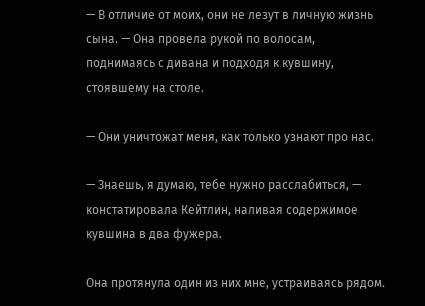— В отличие от моих, они не лезут в личную жизнь сына. — Она провела рукой по волосам, поднимаясь с дивана и подходя к кувшину, стоявшему на столе.

— Они уничтожат меня, как только узнают про нас.

— Знаешь, я думаю, тебе нужно расслабиться, — констатировала Кейтлин, наливая содержимое кувшина в два фужера.

Она протянула один из них мне, устраиваясь рядом.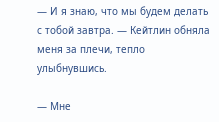— И я знаю, что мы будем делать с тобой завтра. — Кейтлин обняла меня за плечи, тепло улыбнувшись.

— Мне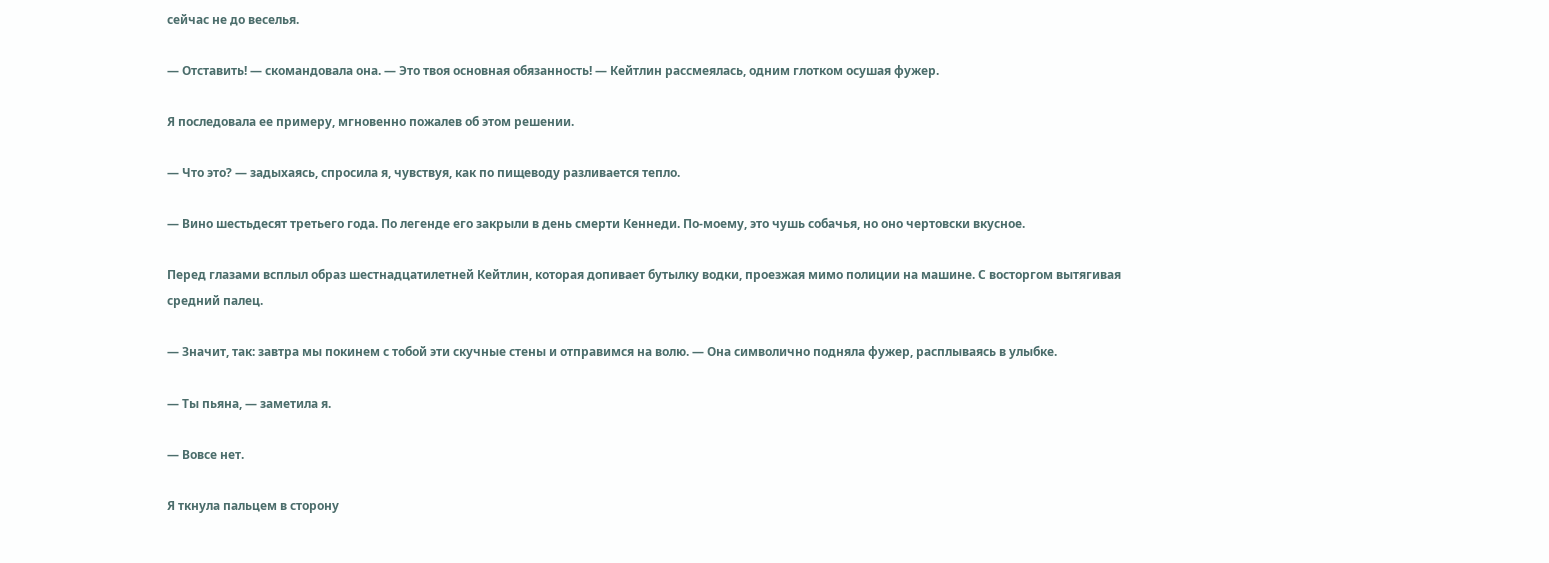сейчас не до веселья.

— Отставить! — скомандовала она. — Это твоя основная обязанность! — Кейтлин рассмеялась, одним глотком осушая фужер.

Я последовала ее примеру, мгновенно пожалев об этом решении.

— Что это? — задыхаясь, спросила я, чувствуя, как по пищеводу разливается тепло.

— Вино шестьдесят третьего года. По легенде его закрыли в день смерти Кеннеди. По-моему, это чушь собачья, но оно чертовски вкусное.

Перед глазами всплыл образ шестнадцатилетней Кейтлин, которая допивает бутылку водки, проезжая мимо полиции на машине. С восторгом вытягивая средний палец.

— Значит, так: завтра мы покинем с тобой эти скучные стены и отправимся на волю. — Она символично подняла фужер, расплываясь в улыбке.

— Ты пьяна, — заметила я.

— Вовсе нет.

Я ткнула пальцем в сторону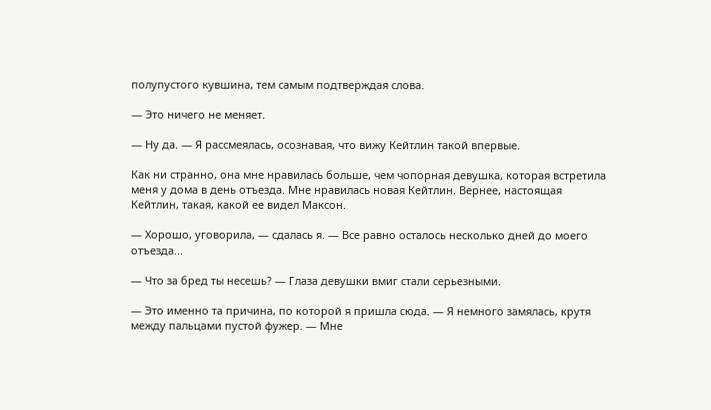полупустого кувшина, тем самым подтверждая слова.

— Это ничего не меняет.

— Ну да. — Я рассмеялась, осознавая, что вижу Кейтлин такой впервые.

Как ни странно, она мне нравилась больше, чем чопорная девушка, которая встретила меня у дома в день отъезда. Мне нравилась новая Кейтлин. Вернее, настоящая Кейтлин, такая, какой ее видел Максон.

— Хорошо, уговорила, — сдалась я. — Все равно осталось несколько дней до моего отъезда...

— Что за бред ты несешь? — Глаза девушки вмиг стали серьезными.

— Это именно та причина, по которой я пришла сюда. — Я немного замялась, крутя между пальцами пустой фужер. — Мне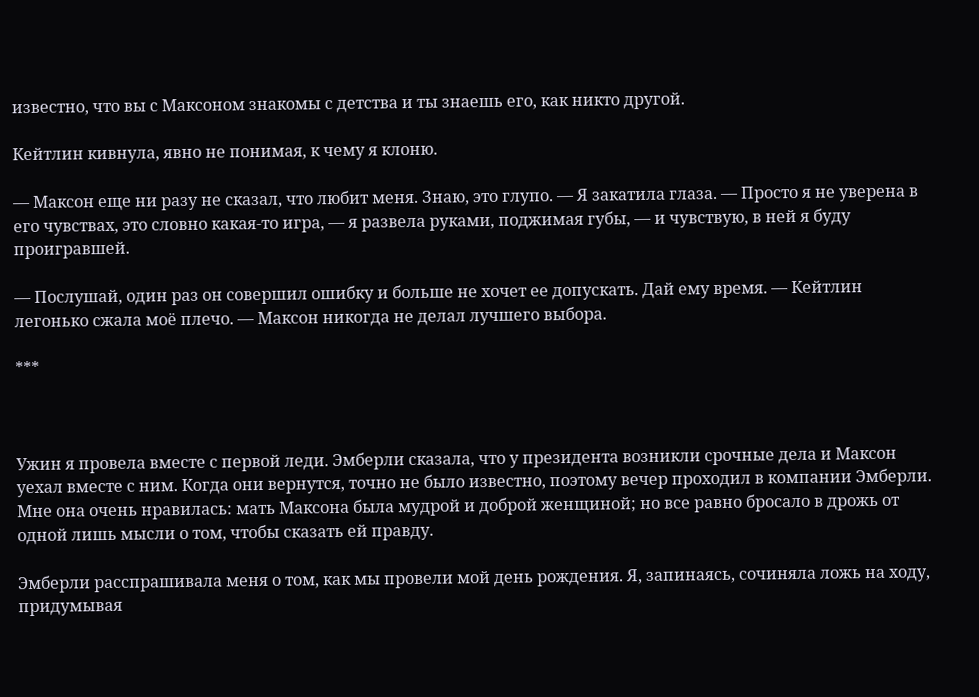известно, что вы с Максоном знакомы с детства и ты знаешь его, как никто другой.

Кейтлин кивнула, явно не понимая, к чему я клоню.

— Максон еще ни разу не сказал, что любит меня. Знаю, это глупо. — Я закатила глаза. — Просто я не уверена в его чувствах, это словно какая-то игра, — я развела руками, поджимая губы, — и чувствую, в ней я буду проигравшей.

— Послушай, один раз он совершил ошибку и больше не хочет ее допускать. Дай ему время. — Кейтлин легонько сжала моё плечо. — Максон никогда не делал лучшего выбора.

***



Ужин я провела вместе с первой леди. Эмберли сказала, что у президента возникли срочные дела и Максон уехал вместе с ним. Когда они вернутся, точно не было известно, поэтому вечер проходил в компании Эмберли. Мне она очень нравилась: мать Максона была мудрой и доброй женщиной; но все равно бросало в дрожь от одной лишь мысли о том, чтобы сказать ей правду.

Эмберли расспрашивала меня о том, как мы провели мой день рождения. Я, запинаясь, сочиняла ложь на ходу, придумывая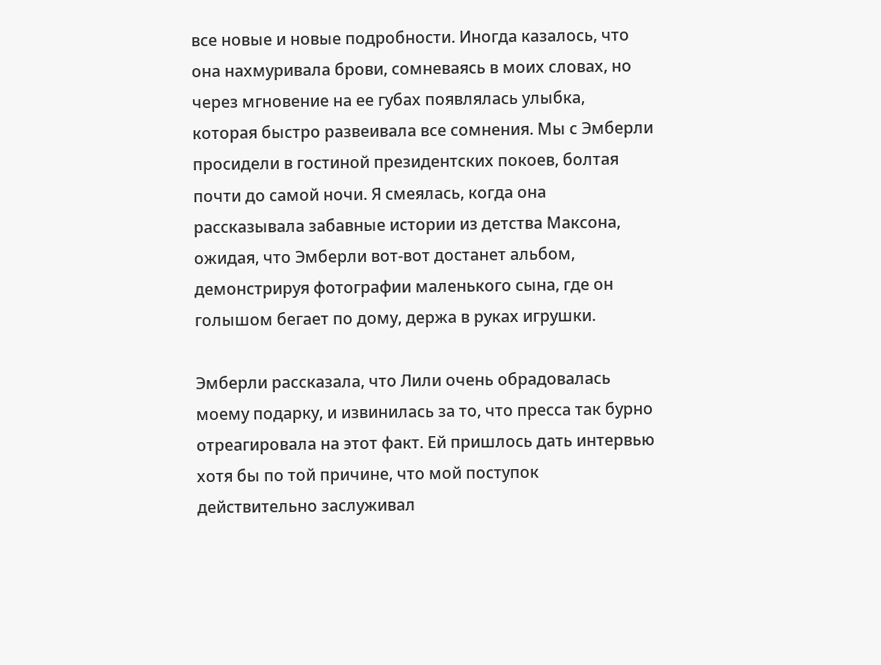все новые и новые подробности. Иногда казалось, что она нахмуривала брови, сомневаясь в моих словах, но через мгновение на ее губах появлялась улыбка, которая быстро развеивала все сомнения. Мы с Эмберли просидели в гостиной президентских покоев, болтая почти до самой ночи. Я смеялась, когда она рассказывала забавные истории из детства Максона, ожидая, что Эмберли вот-вот достанет альбом, демонстрируя фотографии маленького сына, где он голышом бегает по дому, держа в руках игрушки.

Эмберли рассказала, что Лили очень обрадовалась моему подарку, и извинилась за то, что пресса так бурно отреагировала на этот факт. Ей пришлось дать интервью хотя бы по той причине, что мой поступок действительно заслуживал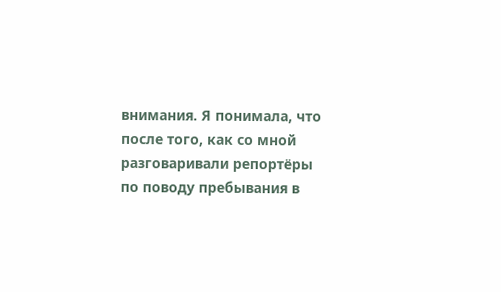внимания. Я понимала, что после того, как со мной разговаривали репортёры по поводу пребывания в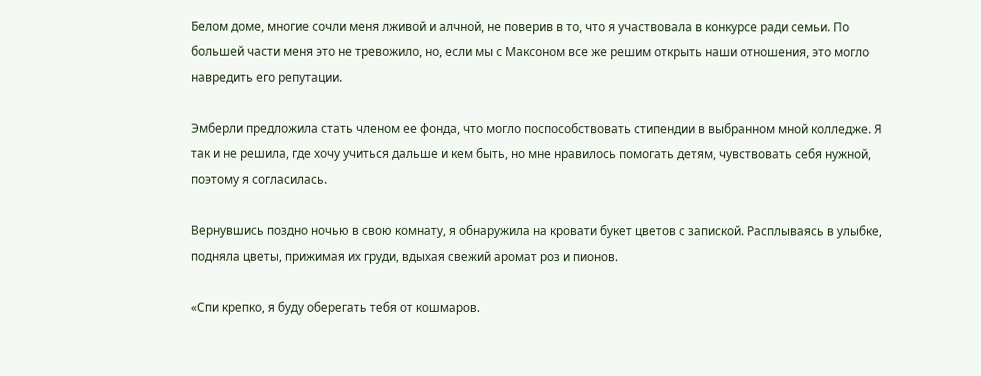Белом доме, многие сочли меня лживой и алчной, не поверив в то, что я участвовала в конкурсе ради семьи. По большей части меня это не тревожило, но, если мы с Максоном все же решим открыть наши отношения, это могло навредить его репутации.

Эмберли предложила стать членом ее фонда, что могло поспособствовать стипендии в выбранном мной колледже. Я так и не решила, где хочу учиться дальше и кем быть, но мне нравилось помогать детям, чувствовать себя нужной, поэтому я согласилась.

Вернувшись поздно ночью в свою комнату, я обнаружила на кровати букет цветов с запиской. Расплываясь в улыбке, подняла цветы, прижимая их груди, вдыхая свежий аромат роз и пионов.

«Спи крепко, я буду оберегать тебя от кошмаров.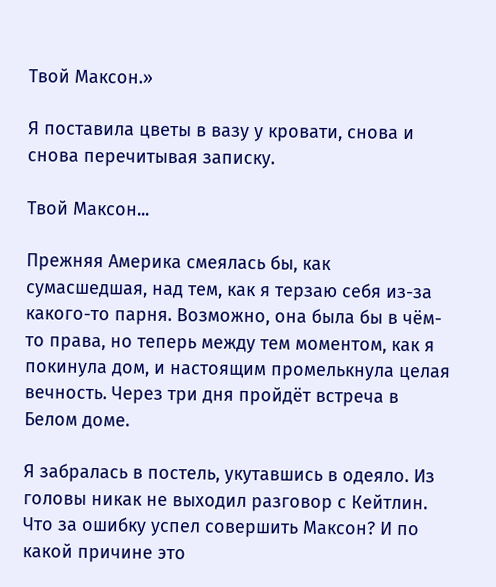Твой Максон.»

Я поставила цветы в вазу у кровати, снова и снова перечитывая записку.

Твой Максон...

Прежняя Америка смеялась бы, как сумасшедшая, над тем, как я терзаю себя из-за какого-то парня. Возможно, она была бы в чём-то права, но теперь между тем моментом, как я покинула дом, и настоящим промелькнула целая вечность. Через три дня пройдёт встреча в Белом доме.

Я забралась в постель, укутавшись в одеяло. Из головы никак не выходил разговор с Кейтлин. Что за ошибку успел совершить Максон? И по какой причине это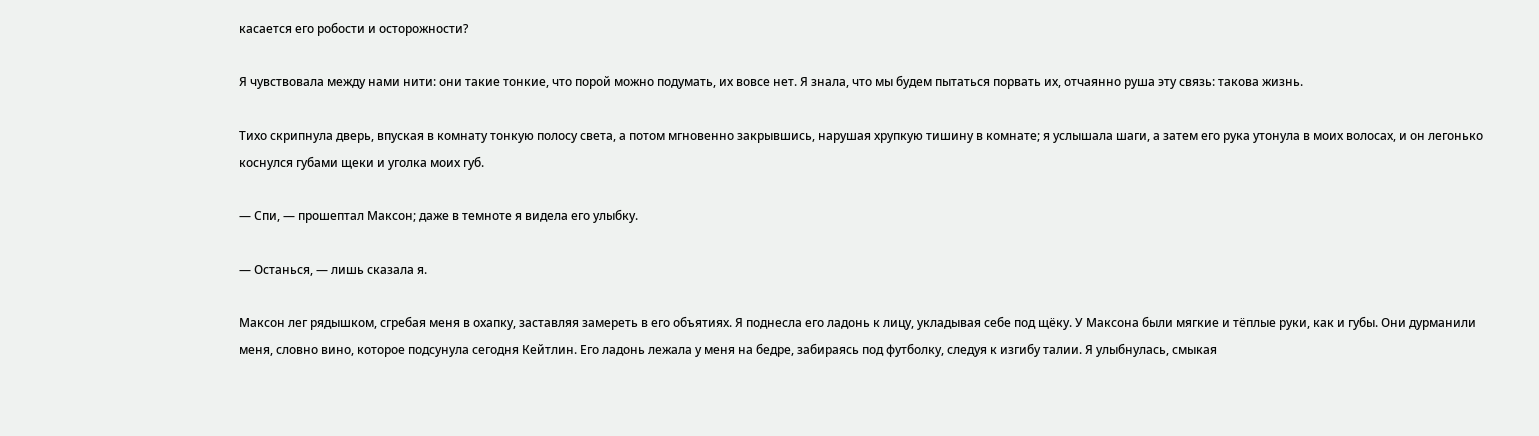касается его робости и осторожности?

Я чувствовала между нами нити: они такие тонкие, что порой можно подумать, их вовсе нет. Я знала, что мы будем пытаться порвать их, отчаянно руша эту связь: такова жизнь.

Тихо скрипнула дверь, впуская в комнату тонкую полосу света, а потом мгновенно закрывшись, нарушая хрупкую тишину в комнате; я услышала шаги, а затем его рука утонула в моих волосах, и он легонько коснулся губами щеки и уголка моих губ.

— Спи, — прошептал Максон; даже в темноте я видела его улыбку.

— Останься, — лишь сказала я.

Максон лег рядышком, сгребая меня в охапку, заставляя замереть в его объятиях. Я поднесла его ладонь к лицу, укладывая себе под щёку. У Максона были мягкие и тёплые руки, как и губы. Они дурманили меня, словно вино, которое подсунула сегодня Кейтлин. Его ладонь лежала у меня на бедре, забираясь под футболку, следуя к изгибу талии. Я улыбнулась, смыкая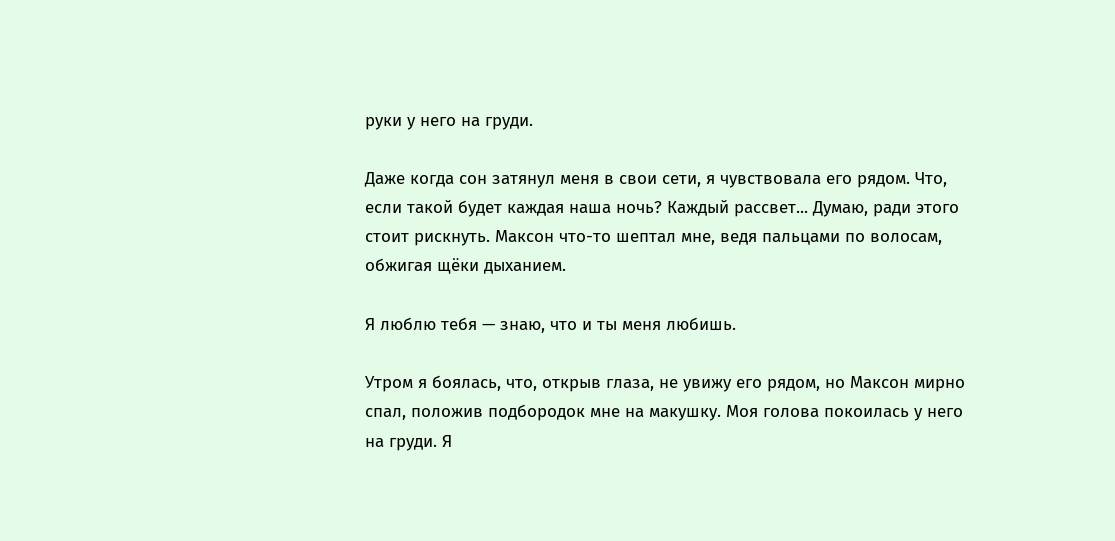руки у него на груди.

Даже когда сон затянул меня в свои сети, я чувствовала его рядом. Что, если такой будет каждая наша ночь? Каждый рассвет... Думаю, ради этого стоит рискнуть. Максон что-то шептал мне, ведя пальцами по волосам, обжигая щёки дыханием.

Я люблю тебя — знаю, что и ты меня любишь.

Утром я боялась, что, открыв глаза, не увижу его рядом, но Максон мирно спал, положив подбородок мне на макушку. Моя голова покоилась у него на груди. Я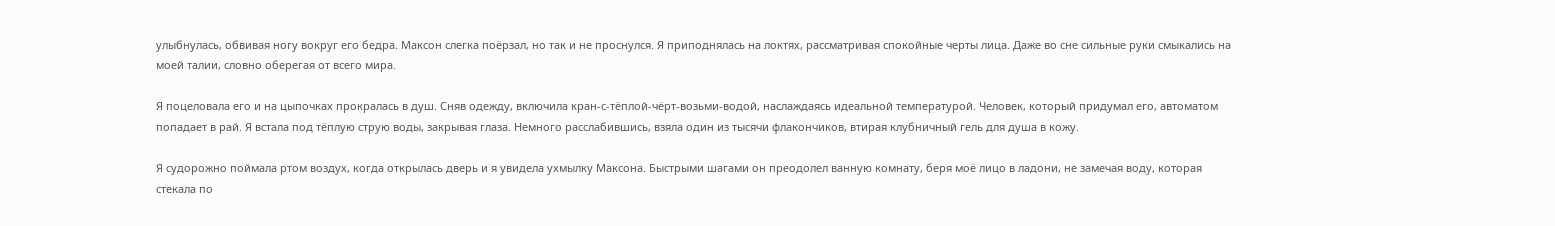улыбнулась, обвивая ногу вокруг его бедра. Максон слегка поёрзал, но так и не проснулся. Я приподнялась на локтях, рассматривая спокойные черты лица. Даже во сне сильные руки смыкались на моей талии, словно оберегая от всего мира.

Я поцеловала его и на цыпочках прокралась в душ. Сняв одежду, включила кран-с-тёплой-чёрт-возьми-водой, наслаждаясь идеальной температурой. Человек, который придумал его, автоматом попадает в рай. Я встала под тёплую струю воды, закрывая глаза. Немного расслабившись, взяла один из тысячи флакончиков, втирая клубничный гель для душа в кожу.

Я судорожно поймала ртом воздух, когда открылась дверь и я увидела ухмылку Максона. Быстрыми шагами он преодолел ванную комнату, беря моё лицо в ладони, не замечая воду, которая стекала по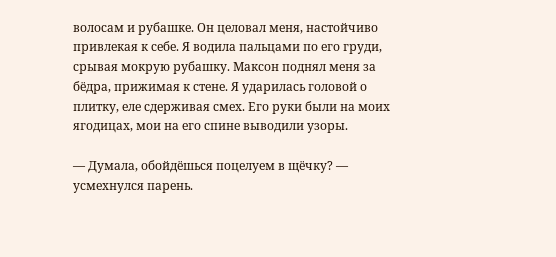волосам и рубашке. Он целовал меня, настойчиво привлекая к себе. Я водила пальцами по его груди, срывая мокрую рубашку. Максон поднял меня за бёдра, прижимая к стене. Я ударилась головой о плитку, еле сдерживая смех. Его руки были на моих ягодицах, мои на его спине выводили узоры.

— Думала, обойдёшься поцелуем в щёчку? — усмехнулся парень.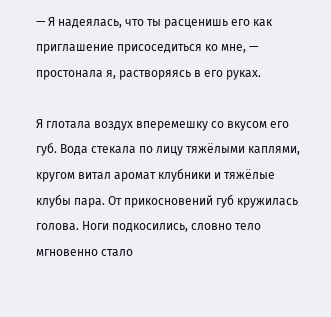— Я надеялась, что ты расценишь его как приглашение присоседиться ко мне, — простонала я, растворяясь в его руках.

Я глотала воздух вперемешку со вкусом его губ. Вода стекала по лицу тяжёлыми каплями, кругом витал аромат клубники и тяжёлые клубы пара. От прикосновений губ кружилась голова. Ноги подкосились, словно тело мгновенно стало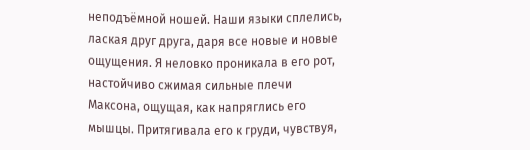неподъёмной ношей. Наши языки сплелись, лаская друг друга, даря все новые и новые ощущения. Я неловко проникала в его рот, настойчиво сжимая сильные плечи Максона, ощущая, как напряглись его мышцы. Притягивала его к груди, чувствуя,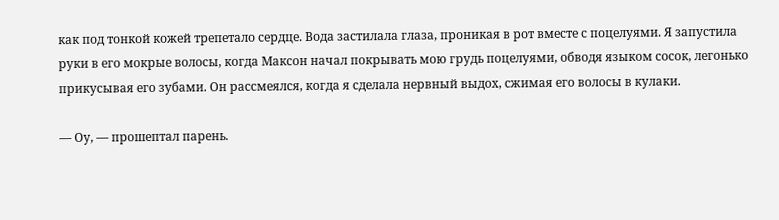как под тонкой кожей трепетало сердце. Вода застилала глаза, проникая в рот вместе с поцелуями. Я запустила руки в его мокрые волосы, когда Максон начал покрывать мою грудь поцелуями, обводя языком сосок, легонько прикусывая его зубами. Он рассмеялся, когда я сделала нервный выдох, сжимая его волосы в кулаки.

— Оу, — прошептал парень.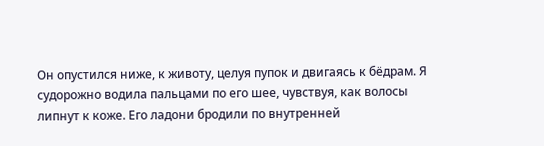Он опустился ниже, к животу, целуя пупок и двигаясь к бёдрам. Я судорожно водила пальцами по его шее, чувствуя, как волосы липнут к коже. Его ладони бродили по внутренней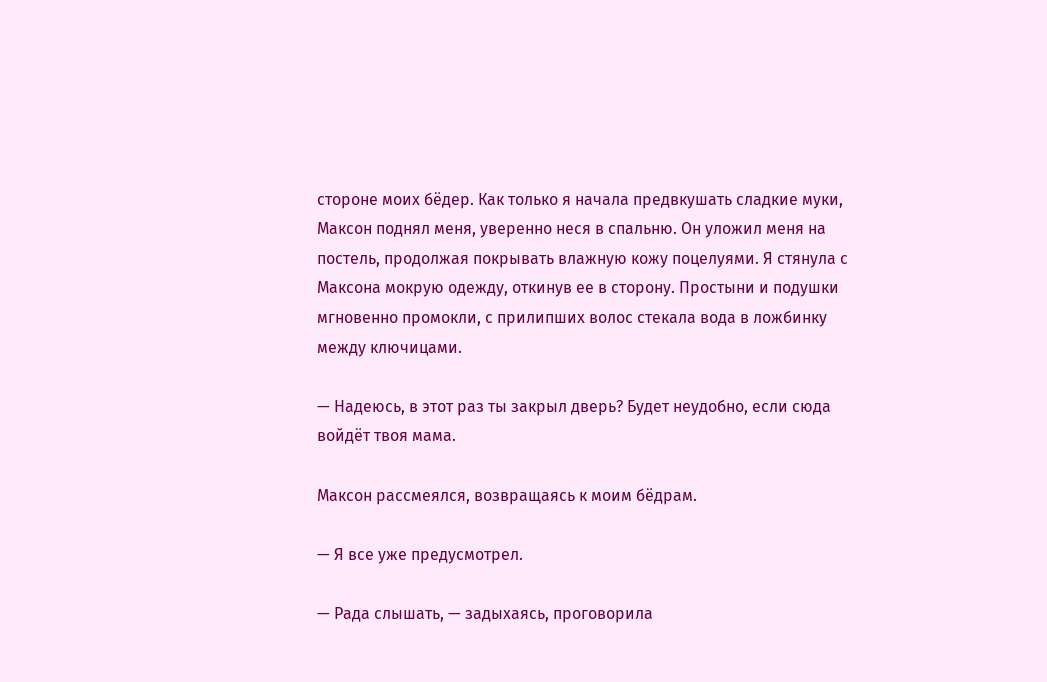стороне моих бёдер. Как только я начала предвкушать сладкие муки, Максон поднял меня, уверенно неся в спальню. Он уложил меня на постель, продолжая покрывать влажную кожу поцелуями. Я стянула с Максона мокрую одежду, откинув ее в сторону. Простыни и подушки мгновенно промокли, с прилипших волос стекала вода в ложбинку между ключицами.

— Надеюсь, в этот раз ты закрыл дверь? Будет неудобно, если сюда войдёт твоя мама.

Максон рассмеялся, возвращаясь к моим бёдрам.

— Я все уже предусмотрел.

— Рада слышать, — задыхаясь, проговорила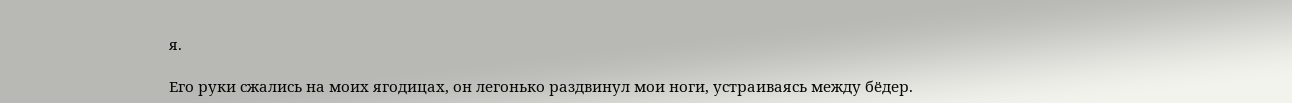я.

Его руки сжались на моих ягодицах, он легонько раздвинул мои ноги, устраиваясь между бёдер.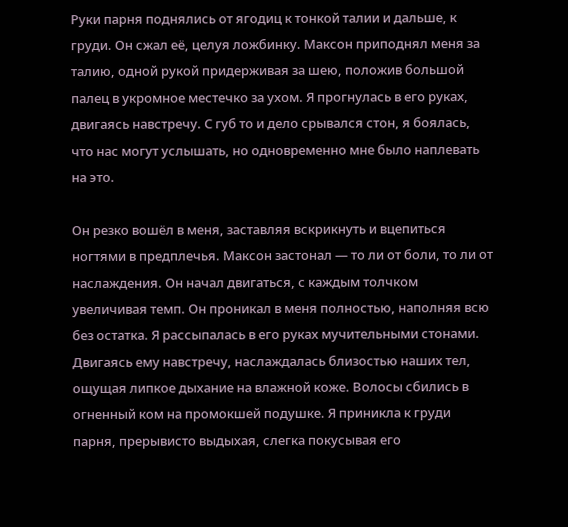Руки парня поднялись от ягодиц к тонкой талии и дальше, к груди. Он сжал её, целуя ложбинку. Максон приподнял меня за талию, одной рукой придерживая за шею, положив большой палец в укромное местечко за ухом. Я прогнулась в его руках, двигаясь навстречу. С губ то и дело срывался стон, я боялась, что нас могут услышать, но одновременно мне было наплевать на это.

Он резко вошёл в меня, заставляя вскрикнуть и вцепиться ногтями в предплечья. Максон застонал — то ли от боли, то ли от наслаждения. Он начал двигаться, с каждым толчком увеличивая темп. Он проникал в меня полностью, наполняя всю без остатка. Я рассыпалась в его руках мучительными стонами. Двигаясь ему навстречу, наслаждалась близостью наших тел, ощущая липкое дыхание на влажной коже. Волосы сбились в огненный ком на промокшей подушке. Я приникла к груди парня, прерывисто выдыхая, слегка покусывая его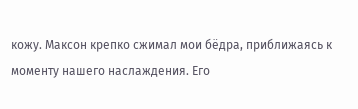кожу. Максон крепко сжимал мои бёдра, приближаясь к моменту нашего наслаждения. Его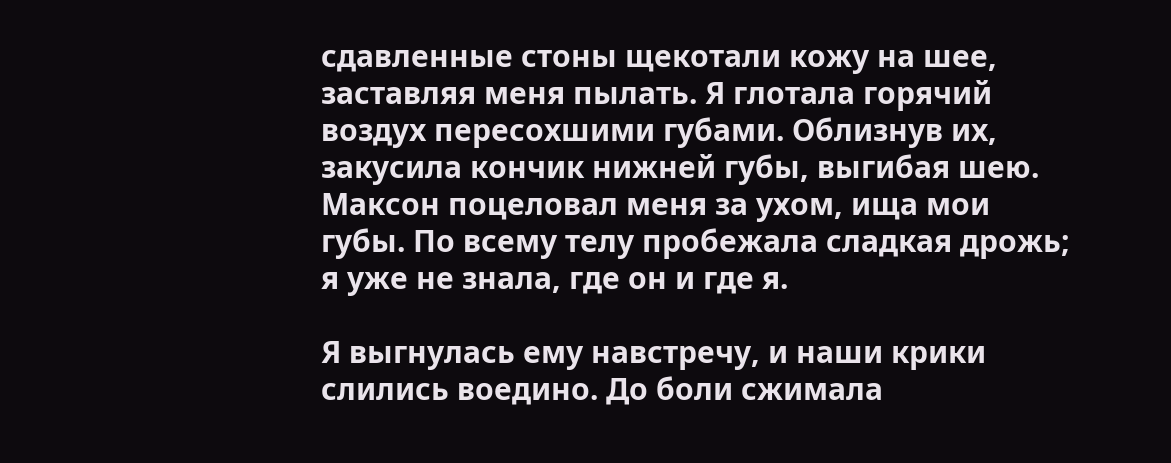сдавленные стоны щекотали кожу на шее, заставляя меня пылать. Я глотала горячий воздух пересохшими губами. Облизнув их, закусила кончик нижней губы, выгибая шею. Максон поцеловал меня за ухом, ища мои губы. По всему телу пробежала сладкая дрожь; я уже не знала, где он и где я.

Я выгнулась ему навстречу, и наши крики слились воедино. До боли сжимала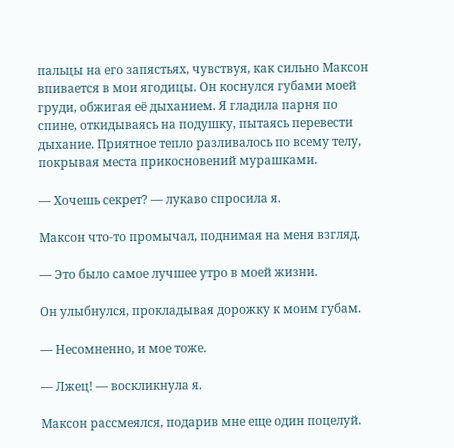пальцы на его запястьях, чувствуя, как сильно Максон впивается в мои ягодицы. Он коснулся губами моей груди, обжигая её дыханием. Я гладила парня по спине, откидываясь на подушку, пытаясь перевести дыхание. Приятное тепло разливалось по всему телу, покрывая места прикосновений мурашками.

— Хочешь секрет? — лукаво спросила я.

Максон что-то промычал, поднимая на меня взгляд.

— Это было самое лучшее утро в моей жизни.

Он улыбнулся, прокладывая дорожку к моим губам.

— Несомненно, и мое тоже.

— Лжец! — воскликнула я.

Максон рассмеялся, подарив мне еще один поцелуй.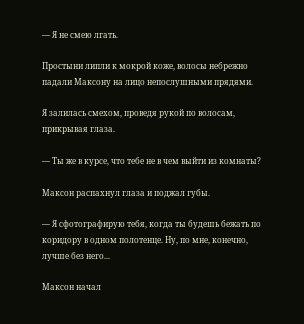— Я не смею лгать.

Простыни липли к мокрой коже, волосы небрежно падали Максону на лицо непослушными прядями.

Я залилась смехом, проведя рукой по волосам, прикрывая глаза.

— Ты же в курсе, что тебе не в чем выйти из комнаты?

Максон распахнул глаза и поджал губы.

— Я сфотографирую тебя, когда ты будешь бежать по коридору в одном полотенце. Ну, по мне, конечно, лучше без него...

Максон начал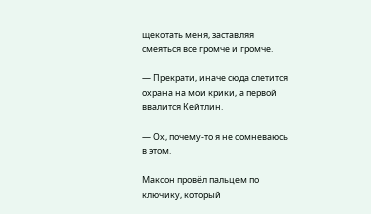щекотать меня, заставляя смеяться все громче и громче.

— Прекрати, иначе сюда слетится охрана на мои крики, а первой ввалится Кейтлин.

— Ох, почему-то я не сомневаюсь в этом.

Максон провёл пальцем по ключику, который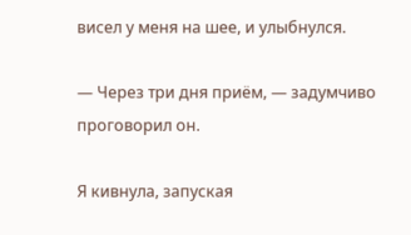висел у меня на шее, и улыбнулся.

— Через три дня приём, — задумчиво проговорил он.

Я кивнула, запуская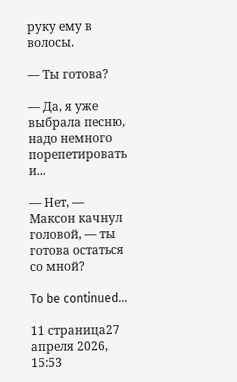руку ему в волосы.

— Ты готова?

— Да, я уже выбрала песню, надо немного порепетировать и...

— Нет, — Максон качнул головой, — ты готова остаться со мной?

To be continued...

11 страница27 апреля 2026, 15:53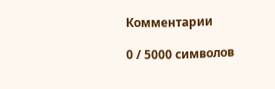Комментарии

0 / 5000 символов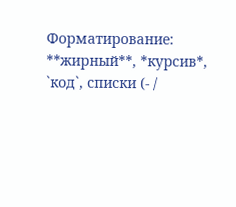Форматирование: **жирный**, *курсив*, `код`, списки (- /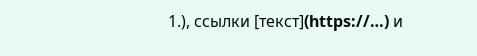1.), ссылки [текст](https://…) и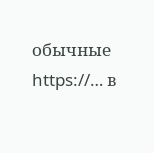обычные https://… в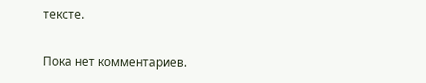тексте.

Пока нет комментариев.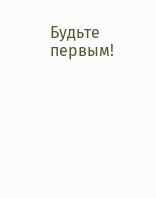Будьте первым!